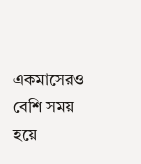একমাসেরও বেশি সময় হয়ে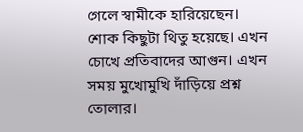গেলে স্বামীকে হারিয়েছেন। শোক কিছুটা থিতু হয়েছে। এখন চোখে প্রতিবাদের আগুন। এখন সময় মুখোমুখি দাঁড়িয়ে প্রশ্ন তোলার।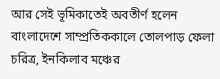আর সেই ভূমিকাতেই অবতীর্ণ হলেন বাংলাদেশে সাম্প্রতিককালে তোলপাড় ফেলা চরিত্র, ইনকিলাব মঞ্চের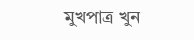মুখপাত্র খুন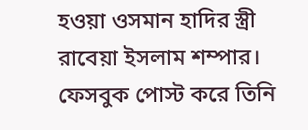হওয়া ওসমান হাদির স্ত্রী রাবেয়া ইসলাম শম্পার। ফেসবুক পোস্ট করে তিনি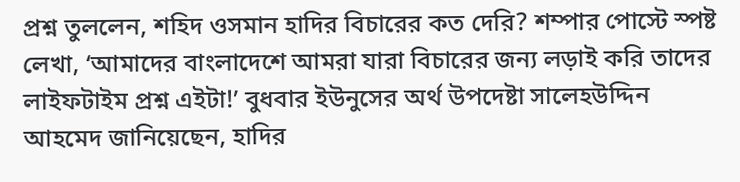প্রশ্ন তুললেন, শহিদ ওসমান হাদির বিচারের কত দেরি? শম্পার পোস্টে স্পষ্ট লেখা, ‘আমাদের বাংলাদেশে আমরা যারা বিচারের জন্য লড়াই করি তাদের লাইফটাইম প্রশ্ন এইটা!’ বুধবার ইউনুসের অর্থ উপদেষ্টা সালেহউদ্দিন আহমেদ জানিয়েছেন, হাদির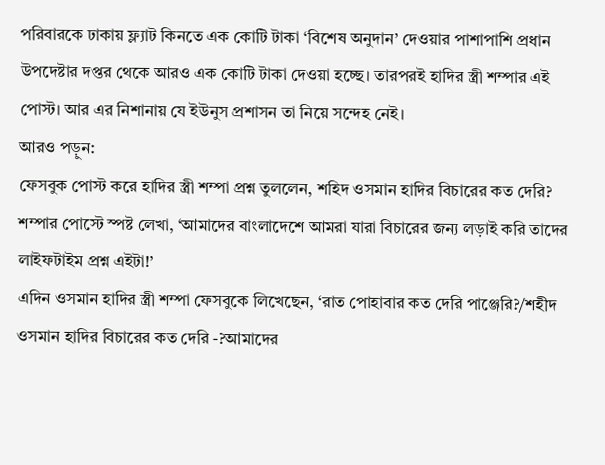পরিবারকে ঢাকায় ফ্ল্যাট কিনতে এক কোটি টাকা ‘বিশেষ অনুদান’ দেওয়ার পাশাপাশি প্রধান উপদেষ্টার দপ্তর থেকে আরও এক কোটি টাকা দেওয়া হচ্ছে। তারপরই হাদির স্ত্রী শম্পার এই পোস্ট। আর এর নিশানায় যে ইউনুস প্রশাসন তা নিয়ে সন্দেহ নেই।
আরও পড়ুন:
ফেসবুক পোস্ট করে হাদির স্ত্রী শম্পা প্রশ্ন তুললেন, শহিদ ওসমান হাদির বিচারের কত দেরি? শম্পার পোস্টে স্পষ্ট লেখা, ‘আমাদের বাংলাদেশে আমরা যারা বিচারের জন্য লড়াই করি তাদের লাইফটাইম প্রশ্ন এইটা!’
এদিন ওসমান হাদির স্ত্রী শম্পা ফেসবুকে লিখেছেন, ‘রাত পোহাবার কত দেরি পাঞ্জেরি?/শহীদ ওসমান হাদির বিচারের কত দেরি -?আমাদের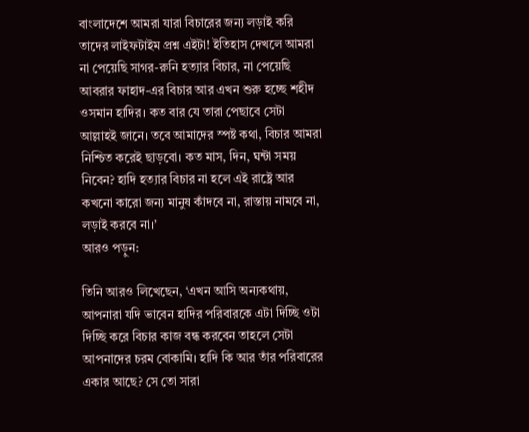বাংলাদেশে আমরা যারা বিচারের জন্য লড়াই করি তাদের লাইফটাইম প্রশ্ন এইটা! ইতিহাস দেখলে আমরা না পেয়েছি সাগর-রুনি হত্যার বিচার, না পেয়েছি আবরার ফাহাদ-এর বিচার আর এখন শুরু হচ্ছে শহীদ ওসমান হাদির। কত বার যে তারা পেছাবে সেটা আল্লাহই জানে। তবে আমাদের স্পষ্ট কথা, বিচার আমরা নিশ্চিত করেই ছাড়বো। কত মাস, দিন, ঘন্টা সময় নিবেন? হাদি হত্যার বিচার না হলে এই রাষ্ট্রে আর কখনো কারো জন্য মানুষ কাঁদবে না, রাস্তায় নামবে না, লড়াই করবে না।’
আরও পড়ুন:

তিনি আরও লিখেছেন, ‘এখন আসি অন্যকথায়, আপনারা যদি ভাবেন হাদির পরিবারকে এটা দিচ্ছি ওটা দিচ্ছি করে বিচার কাজ বন্ধ করবেন তাহলে সেটা আপনাদের চরম বোকামি। হাদি কি আর তাঁর পরিবারের একার আছে? সে তো সারা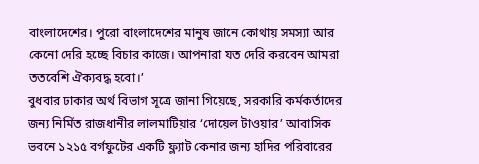বাংলাদেশের। পুরো বাংলাদেশের মানুষ জানে কোথায় সমস্যা আর কেনো দেরি হচ্ছে বিচার কাজে। আপনারা যত দেরি করবেন আমরা ততবেশি ঐক্যবদ্ধ হবো।’
বুধবার ঢাকার অর্থ বিভাগ সূত্রে জানা গিয়েছে, সরকারি কর্মকর্তাদের জন্য নির্মিত রাজধানীর লালমাটিয়ার ‘দোয়েল টাওয়ার’ আবাসিক ভবনে ১২১৫ বর্গফুটের একটি ফ্ল্যাট কেনার জন্য হাদির পরিবারের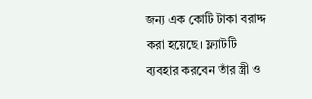জন্য এক কোটি টাকা বরাদ্দ করা হয়েছে। ফ্ল্যাটটি ব্যবহার করবেন তাঁর স্ত্রী ও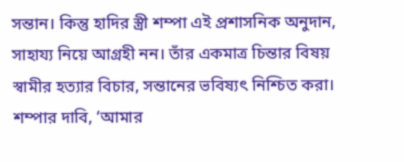সন্তান। কিন্তু হাদির স্ত্রী শম্পা এই প্রশাসনিক অনুদান, সাহায্য নিয়ে আগ্রহী নন। তাঁর একমাত্র চিন্তার বিষয় স্বামীর হত্যার বিচার, সন্তানের ভবিষ্যৎ নিশ্চিত করা। শম্পার দাবি, ‘আমার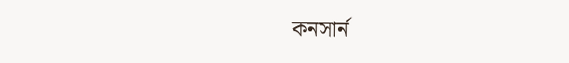কনসার্ন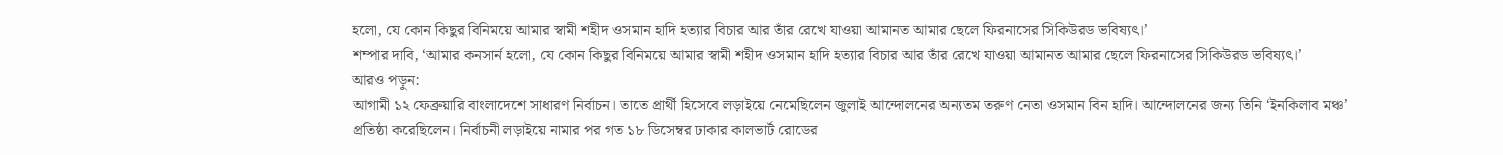হলো, যে কোন কিছুর বিনিময়ে আমার স্বামী শহীদ ওসমান হাদি হত্যার বিচার আর তাঁর রেখে যাওয়া আমানত আমার ছেলে ফিরনাসের সিকিউরড ভবিষ্যৎ।’
শম্পার দাবি, ‘আমার কনসার্ন হলো, যে কোন কিছুর বিনিময়ে আমার স্বামী শহীদ ওসমান হাদি হত্যার বিচার আর তাঁর রেখে যাওয়া আমানত আমার ছেলে ফিরনাসের সিকিউরড ভবিষ্যৎ।’
আরও পড়ুন:
আগামী ১২ ফেব্রুয়ারি বাংলাদেশে সাধারণ নির্বাচন। তাতে প্রার্থী হিসেবে লড়াইয়ে নেমেছিলেন জুলাই আন্দোলনের অন্যতম তরুণ নেতা ওসমান বিন হাদি। আন্দোলনের জন্য তিনি ‘ইনকিলাব মঞ্চ’ প্রতিষ্ঠা করেছিলেন। নির্বাচনী লড়াইয়ে নামার পর গত ১৮ ডিসেম্বর ঢাকার কালভার্ট রোডের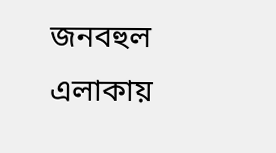জনবহুল এলাকায়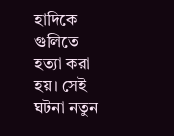হাদিকে গুলিতে হত্যা করা হয়। সেই ঘটনা নতুন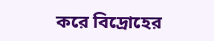করে বিদ্রোহের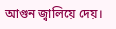আগুন জ্বালিয়ে দেয়।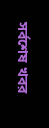সর্বশেষ খবর